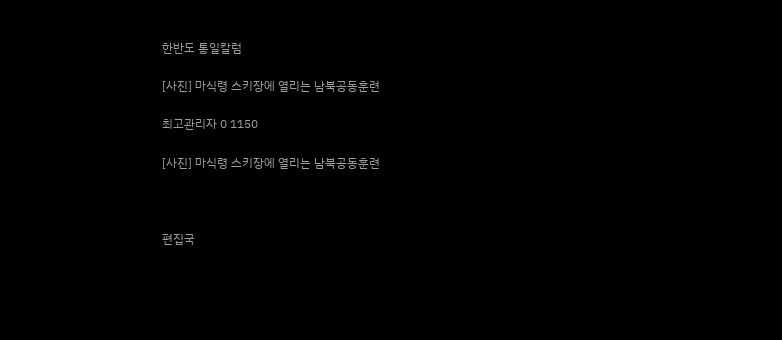한반도 통일칼럼

[사진] 마식령 스키장에 열리는 남북공동훈련

최고관리자 0 1150

[사진] 마식령 스키장에 열리는 남북공동훈련



편집국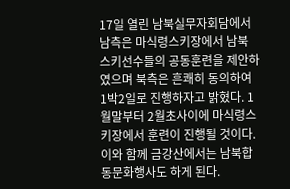17일 열린 남북실무자회담에서 남측은 마식령스키장에서 남북 스키선수들의 공동훈련을 제안하였으며 북측은 흔쾌히 동의하여 1박2일로 진행하자고 밝혔다. 1월말부터 2월초사이에 마식령스키장에서 훈련이 진행될 것이다. 이와 함께 금강산에서는 남북합동문화행사도 하게 된다.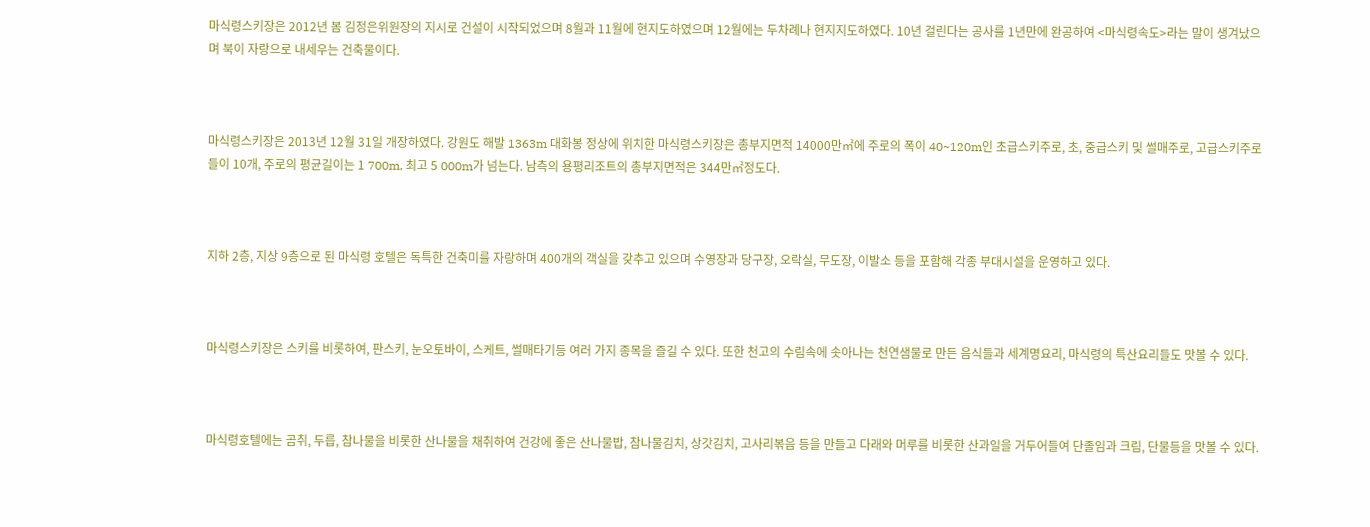마식령스키장은 2012년 봄 김정은위원장의 지시로 건설이 시작되었으며 8월과 11월에 현지도하였으며 12월에는 두차례나 현지지도하였다. 10년 걸린다는 공사를 1년만에 완공하여 <마식령속도>라는 말이 생겨났으며 북이 자랑으로 내세우는 건축물이다.



마식령스키장은 2013년 12월 31일 개장하였다. 강원도 해발 1363m 대화봉 정상에 위치한 마식령스키장은 총부지면적 14000만㎡에 주로의 폭이 40~120m인 초급스키주로, 초, 중급스키 및 썰매주로, 고급스키주로들이 10개, 주로의 평균길이는 1 700m, 최고 5 000m가 넘는다. 남측의 용평리조트의 총부지면적은 344만㎡정도다.



지하 2층, 지상 9층으로 된 마식령 호텔은 독특한 건축미를 자랑하며 400개의 객실을 갖추고 있으며 수영장과 당구장, 오락실, 무도장, 이발소 등을 포함해 각종 부대시설을 운영하고 있다.



마식령스키장은 스키를 비롯하여, 판스키, 눈오토바이, 스케트, 썰매타기등 여러 가지 종목을 즐길 수 있다. 또한 천고의 수림속에 솟아나는 천연샘물로 만든 음식들과 세계명요리, 마식령의 특산요리들도 맛볼 수 있다.



마식령호텔에는 곰취, 두릅, 참나물을 비롯한 산나물을 채취하여 건강에 좋은 산나물밥, 참나물김치, 상갓김치, 고사리볶음 등을 만들고 다래와 머루를 비롯한 산과일을 거두어들여 단졸임과 크림, 단물등을 맛볼 수 있다.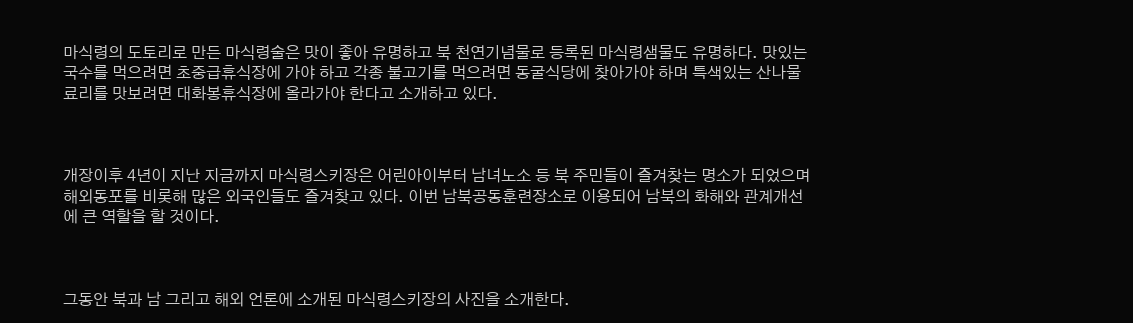마식령의 도토리로 만든 마식령술은 맛이 좋아 유명하고 북 천연기념물로 등록된 마식령샘물도 유명하다. 맛있는 국수를 먹으려면 초중급휴식장에 가야 하고 각종 불고기를 먹으려면 동굴식당에 찾아가야 하며 특색있는 산나물료리를 맛보려면 대화봉휴식장에 올라가야 한다고 소개하고 있다.



개장이후 4년이 지난 지금까지 마식령스키장은 어린아이부터 남녀노소 등 북 주민들이 즐겨찾는 명소가 되었으며 해외동포를 비롯해 많은 외국인들도 즐겨찾고 있다. 이번 남북공동훈련장소로 이용되어 남북의 화해와 관계개선에 큰 역할을 할 것이다.



그동안 북과 남 그리고 해외 언론에 소개된 마식령스키장의 사진을 소개한다.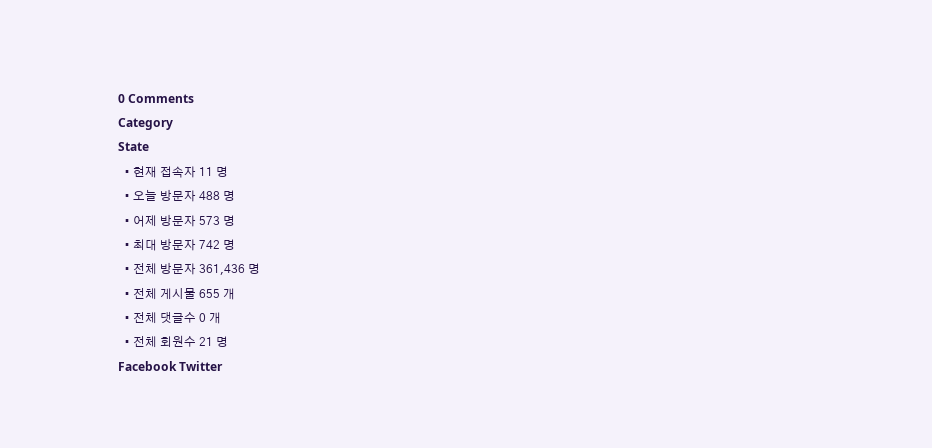0 Comments
Category
State
  • 현재 접속자 11 명
  • 오늘 방문자 488 명
  • 어제 방문자 573 명
  • 최대 방문자 742 명
  • 전체 방문자 361,436 명
  • 전체 게시물 655 개
  • 전체 댓글수 0 개
  • 전체 회원수 21 명
Facebook Twitter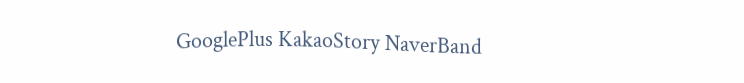GooglePlus KakaoStory NaverBand